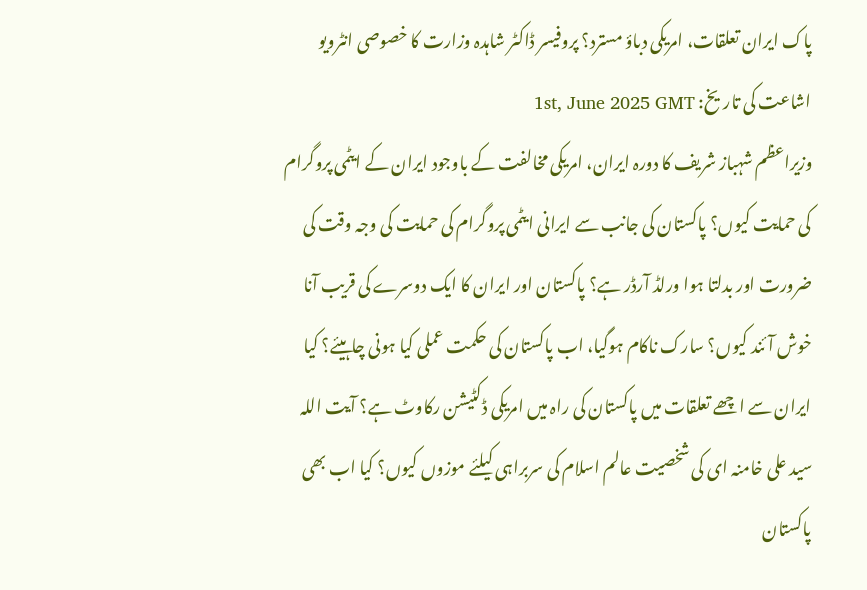پاک ایران تعلقات، امریکی دباؤ مسترد؟ پروفیسر ڈاکٹر شاہدہ وزارت کا خصوصی انٹرویو
اشاعت کی تاریخ: 1st, June 2025 GMT
وزیراعظم شہباز شریف کا دورہ ایران، امریکی مخالفت کے باوجود ایران کے ایٹمی پروگرام کی حمایت کیوں؟ پاکستان کی جانب سے ایرانی ایٹمی پروگرام کی حمایت کی وجہ وقت کی ضرورت اور بدلتا ہوا ورلڈ آرڈر ہے؟ پاکستان اور ایران کا ایک دوسرے کی قریب آنا خوش آئند کیوں؟ سارک ناکام ہوگیا، اب پاکستان کی حکمت عملی کیا ہونی چاہیئے؟ کیا ایران سے اچھے تعلقات میں پاکستان کی راہ میں امریکی ڈکٹیشن رکاوٹ ہے؟ آیت اللہ سید علی خامنہ ای کی شخصیت عالم اسلام کی سربراہی کیلئے موزوں کیوں؟ کیا اب بھی پاکستان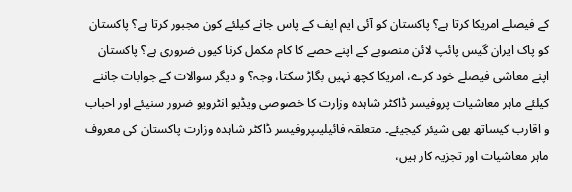کے فیصلے امریکا کرتا ہے؟ پاکستان کو آئی ایم ایف کے پاس جانے کیلئے کون مجبور کرتا ہے؟ پاکستان کو پاک ایران گیس پائپ لائن منصوبے کے اپنے حصے کا کام مکمل کرنا کیوں ضروری ہے؟ پاکستان اپنے معاشی فیصلے خود کرے، امریکا کچھ نہیں بگاڑ سکتا، وجہ؟ و دیگر سوالات کے جوابات جاننے کیلئے ماہر معاشیات پروفیسر ڈاکٹر شاہدہ وزارت کا خصوصی ویڈیو انٹرویو ضرور سنیئے اور احباب و اقارب کیساتھ بھی شیئر کیجیئے۔ متعلقہ فائیلیںپروفیسر ڈاکٹر شاہدہ وزارت پاکستان کی معروف ماہر معاشیات اور تجزیہ کار ہیں،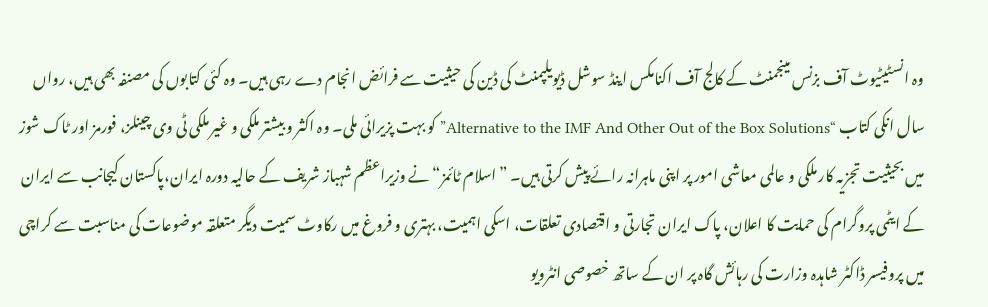وہ انسٹیٹیوٹ آف بزنس مینجمنٹ کے کالج آف اکنامکس اینڈ سوشل ڈیویلپمنٹ کی ڈین کی حیثیت سے فرائض انجام دے رہی ہیں۔ وہ کئی کتابوں کی مصنفہ بھی ہیں، رواں سال انکی کتاب “Alternative to the IMF And Other Out of the Box Solutions” کو بہت پزیرائی ملی۔ وہ اکثر و بیشتر ملکی و غیر ملکی ٹی وی چینلز، فورمز اور ٹاک شوز میں بحیثیت تجزیہ کار ملکی و عالمی معاشی امور پر اپنی ماہرانہ رائے پیش کرتی ہیں۔ ”اسلام ٹائمز“ نے وزیراعظم شہباز شریف کے حالیہ دورہ ایران،پاکستان کیجانب سے ایران کے ایٹمی پروگرام کی حمایت کا اعلان، پاک ایران تجارتی و اقتصادی تعلقات، اسکی اہمیت، بہتری و فروغ میں رکاوٹ سمیت دیگر متعلقہ موضوعات کی مناسبت سے کراچی میں پروفیسر ڈاکٹر شاہدہ وزارت کی رہائش گاہ پر ان کے ساتھ خصوصی انٹرویو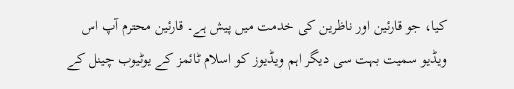کیا، جو قارئین اور ناظرین کی خدمت میں پیش ہے۔ قارئین محترم آپ اس ویڈیو سمیت بہت سی دیگر اہم ویڈیوز کو اسلام ٹائمز کے یوٹیوب چینل کے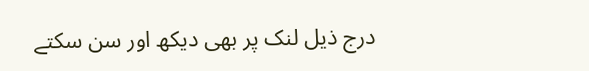درج ذیل لنک پر بھی دیکھ اور سن سکتے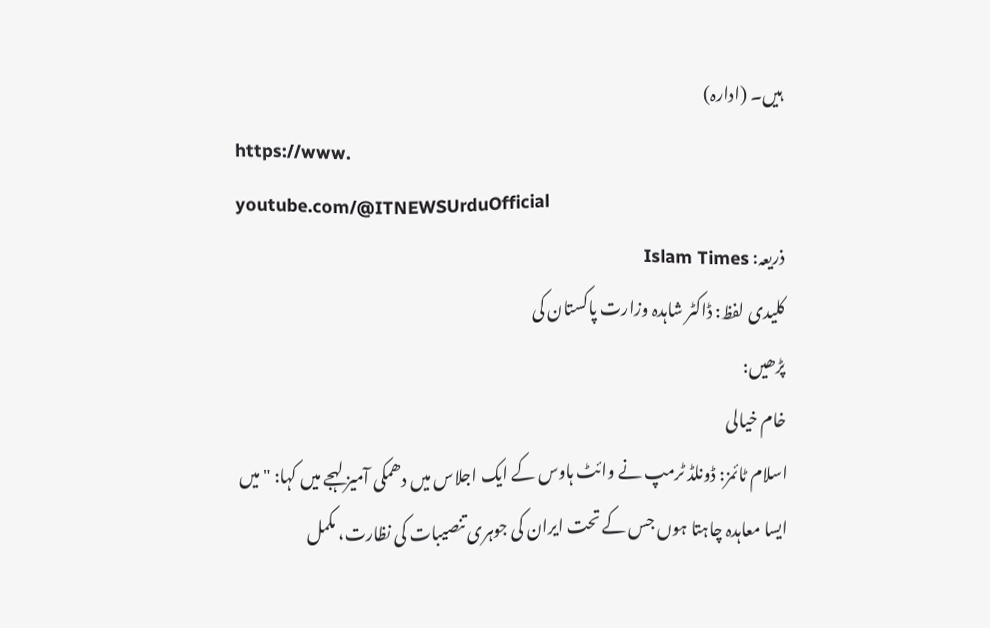ہیں۔ (ادارہ)
https://www.
youtube.com/@ITNEWSUrduOfficial
ذریعہ: Islam Times
کلیدی لفظ: ڈاکٹر شاہدہ وزارت پاکستان کی
پڑھیں:
خام خیالی
اسلام ٹائمز: ڈونلڈ ٹرمپ نے وائٹ ہاوس کے ایک اجلاس میں دھمکی آمیز لہجے میں کہا: "میں ایسا معاہدہ چاہتا ہوں جس کے تحت ایران کی جوہری تنصیبات کی نظارت، مکمل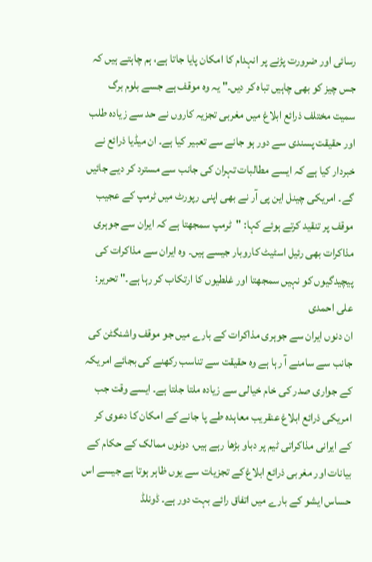رسائی اور ضرورت پڑنے پر انہدام کا امکان پایا جاتا ہے، ہم چاہتے ہیں کہ جس چیز کو بھی چاہیں تباہ کر دیں۔" یہ وہ موقف ہے جسے بلوم برگ سمیت مختلف ذرائع ابلاغ میں مغربی تجزیہ کاروں نے حد سے زیادہ طلب اور حقیقت پسندی سے دور ہو جانے سے تعبیر کیا ہے۔ ان میڈیا ذرائع نے خبردار کیا ہے کہ ایسے مطالبات تہران کی جانب سے مسترد کر دیے جائیں گے۔ امریکی چینل این پی آر نے بھی اپنی رپورٹ میں ٹرمپ کے عجیب موقف پر تنقید کرتے ہوئے کہا: "ٹرمپ سمجھتا ہے کہ ایران سے جوہری مذاکرات بھی رئیل اسٹیٹ کاروبار جیسے ہیں۔ وہ ایران سے مذاکرات کی پیچیدگیوں کو نہیں سمجھتا اور غلطیوں کا ارتکاب کر رہا ہے۔" تحریر: علی احمدی
ان دنوں ایران سے جوہری مذاکرات کے بارے میں جو موقف واشنگٹن کی جانب سے سامنے آ رہا ہے وہ حقیقت سے تناسب رکھنے کی بجائے امریکہ کے جواری صدر کی خام خیالی سے زیادہ ملتا جلتا ہے۔ ایسے وقت جب امریکی ذرائع ابلاغ عنقریب معاہدہ طے پا جانے کے امکان کا دعوی کر کے ایرانی مذاکراتی ٹیم پر دباو بڑھا رہے ہیں، دونوں ممالک کے حکام کے بیانات اور مغربی ذرائع ابلاغ کے تجزیات سے یوں ظاہر ہوتا ہے جیسے اس حساس ایشو کے بارے میں اتفاق رائے بہت دور ہے۔ ڈونلڈ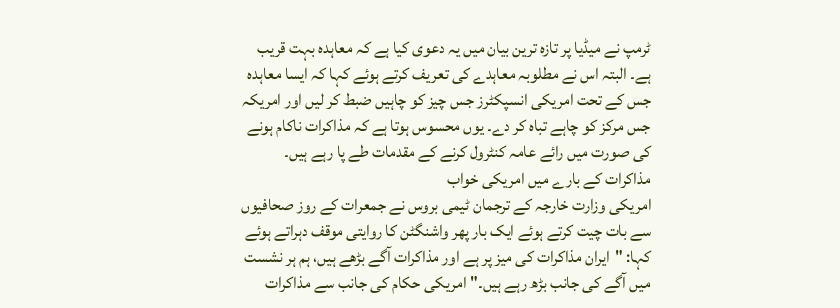ٹرمپ نے میڈیا پر تازہ ترین بیان میں یہ دعوی کیا ہے کہ معاہدہ بہت قریب ہے۔ البتہ اس نے مطلوبہ معاہدے کی تعریف کرتے ہوئے کہا کہ ایسا معاہدہ جس کے تحت امریکی انسپکٹرز جس چیز کو چاہیں ضبط کر لیں اور امریکہ جس مرکز کو چاہے تباہ کر دے۔ یوں محسوس ہوتا ہے کہ مذاکرات ناکام ہونے کی صورت میں رائے عامہ کنٹرول کرنے کے مقدمات طے پا رہے ہیں۔
مذاکرات کے بارے میں امریکی خواب
امریکی وزارت خارجہ کے ترجمان ٹیمی بروس نے جمعرات کے روز صحافیوں سے بات چیت کرتے ہوئے ایک بار پھر واشنگٹن کا روایتی موقف دہراتے ہوئے کہا: "ایران مذاکرات کی میز پر ہے اور مذاکرات آگے بڑھے ہیں، ہم ہر نشست میں آگے کی جانب بڑھ رہے ہیں۔" امریکی حکام کی جانب سے مذاکرات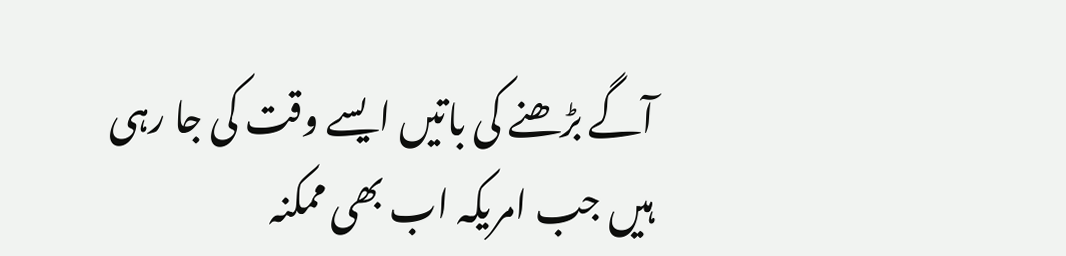آگے بڑھنے کی باتیں ایسے وقت کی جا رہی ہیں جب امریکہ اب بھی ممکنہ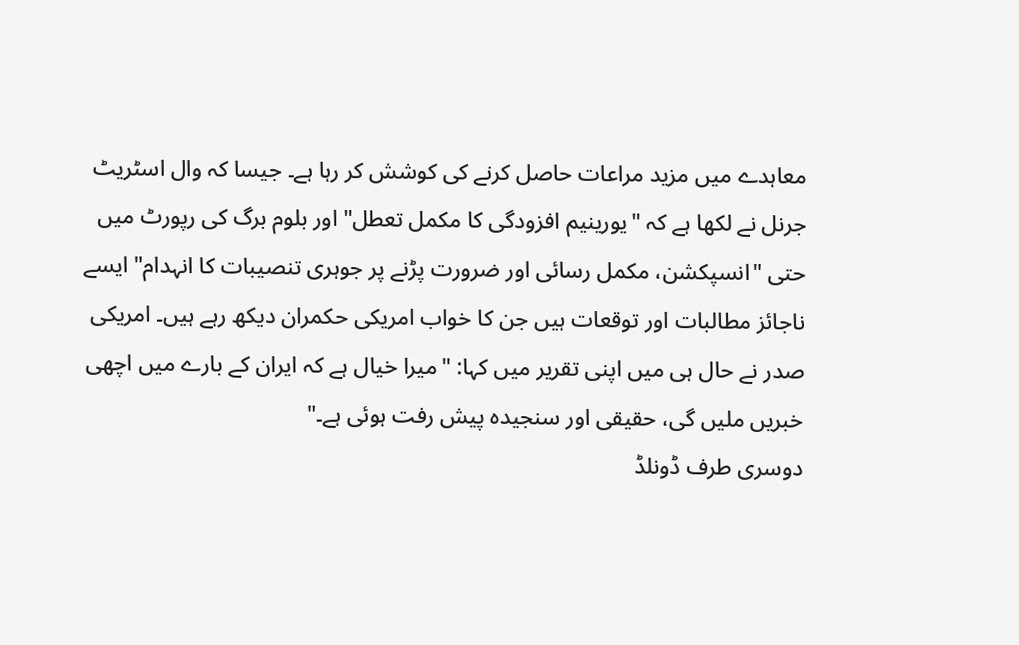معاہدے میں مزید مراعات حاصل کرنے کی کوشش کر رہا ہے۔ جیسا کہ وال اسٹریٹ جرنل نے لکھا ہے کہ "یورینیم افزودگی کا مکمل تعطل" اور بلوم برگ کی رپورٹ میں حتی "انسپکشن، مکمل رسائی اور ضرورت پڑنے پر جوہری تنصیبات کا انہدام" ایسے ناجائز مطالبات اور توقعات ہیں جن کا خواب امریکی حکمران دیکھ رہے ہیں۔ امریکی صدر نے حال ہی میں اپنی تقریر میں کہا: "میرا خیال ہے کہ ایران کے بارے میں اچھی خبریں ملیں گی، حقیقی اور سنجیدہ پیش رفت ہوئی ہے۔"
دوسری طرف ڈونلڈ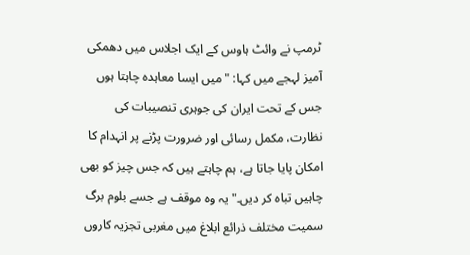ٹرمپ نے وائٹ ہاوس کے ایک اجلاس میں دھمکی آمیز لہجے میں کہا: "میں ایسا معاہدہ چاہتا ہوں جس کے تحت ایران کی جوہری تنصیبات کی نظارت، مکمل رسائی اور ضرورت پڑنے پر انہدام کا امکان پایا جاتا ہے، ہم چاہتے ہیں کہ جس چیز کو بھی چاہیں تباہ کر دیں۔" یہ وہ موقف ہے جسے بلوم برگ سمیت مختلف ذرائع ابلاغ میں مغربی تجزیہ کاروں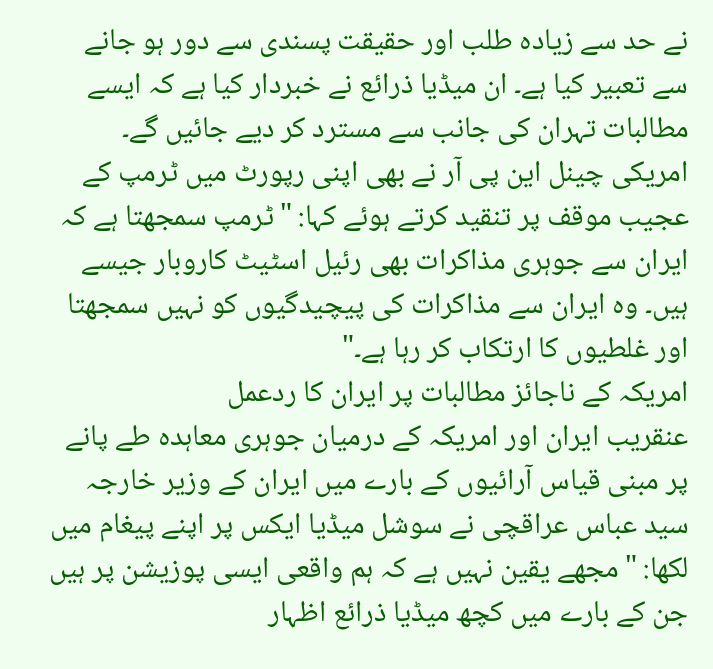نے حد سے زیادہ طلب اور حقیقت پسندی سے دور ہو جانے سے تعبیر کیا ہے۔ ان میڈیا ذرائع نے خبردار کیا ہے کہ ایسے مطالبات تہران کی جانب سے مسترد کر دیے جائیں گے۔ امریکی چینل این پی آر نے بھی اپنی رپورٹ میں ٹرمپ کے عجیب موقف پر تنقید کرتے ہوئے کہا: "ٹرمپ سمجھتا ہے کہ ایران سے جوہری مذاکرات بھی رئیل اسٹیٹ کاروبار جیسے ہیں۔ وہ ایران سے مذاکرات کی پیچیدگیوں کو نہیں سمجھتا اور غلطیوں کا ارتکاب کر رہا ہے۔"
امریکہ کے ناجائز مطالبات پر ایران کا ردعمل
عنقریب ایران اور امریکہ کے درمیان جوہری معاہدہ طے پانے پر مبنی قیاس آرائیوں کے بارے میں ایران کے وزیر خارجہ سید عباس عراقچی نے سوشل میڈیا ایکس پر اپنے پیغام میں لکھا: "مجھے یقین نہیں ہے کہ ہم واقعی ایسی پوزیشن پر ہیں جن کے بارے میں کچھ میڈیا ذرائع اظہار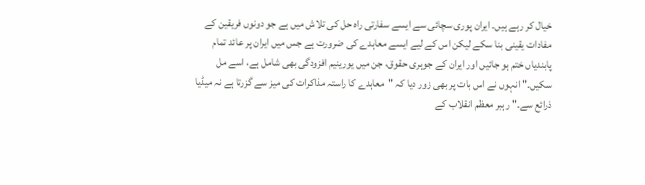خیال کر رہے ہیں۔ ایران پوری سچائی سے ایسے سفارتی راہ حل کی تلاش میں ہے جو دونوں فریقین کے مفادات یقینی بنا سکے لیکن اس کے لیے ایسے معاہدے کی ضرورت ہے جس میں ایران پر عائد تمام پابندیاں ختم ہو جائیں اور ایران کے جوہری حقوق، جن میں یورینیم افزودگی بھی شامل ہے، اسے مل سکیں۔" انہوں نے اس بات پر بھی زور دیا کہ "معاہدے کا راستہ مذاکرات کی میز سے گزرتا ہے نہ میڈیا ذرائع سے۔" رہبر معظم انقلاب کے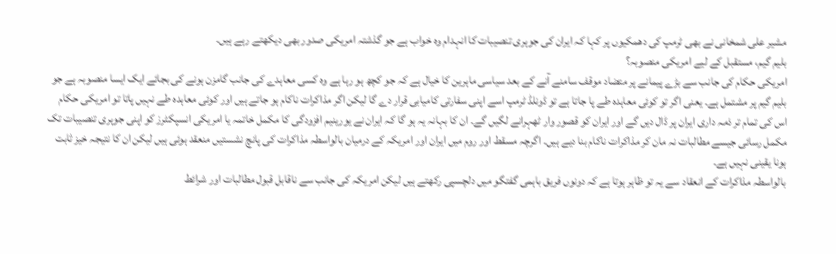مشیر علی شمخانی نے بھی ٹرمپ کی دھمکیوں پر کہا کہ ایران کی جوہری تنصیبات کا انہدام وہ خواب ہے جو گذشتہ امریکی صدور بھی دیکھتے رہے ہیں۔
بلیم گیم، مستقبل کے لیے امریکی منصوبہ؟
امریکی حکام کی جانب سے بڑے پیمانے پر متضاد موقف سامنے آنے کے بعد سیاسی ماہرین کا خیال ہے کہ جو کچھ ہو رہا ہے وہ کسی معاہدے کی جانب گامزن ہونے کی بجائے ایک ایسا منصوبہ ہے جو بلیم گیم پر مشتمل ہے۔ یعنی اگر تو کوئی معاہدہ طے پا جاتا ہے تو ڈونلڈ ٹرمپ اسے اپنی سفارتی کامیابی قرار دے گا لیکن اگر مذاکرات ناکام ہو جاتے ہیں اور کوئی معاہدہ طے نہیں پاتا تو امریکی حکام اس کی تمام تر ذمہ داری ایران پر ڈال دیں گے اور ایران کو قصور وار ٹھہرانے لگیں گے۔ ان کا بہانہ یہ ہو گا کہ ایران نے یورینیم افزودگی کا مکمل خاتمہ یا امریکی انسپکٹرز کو اپنی جوہری تنصیبات تک مکمل رسائی جیسے مطالبات نہ مان کر مذاکرات ناکام بنا دیے ہیں۔ اگرچہ مسقط اور روم میں ایران اور امریکہ کے درمیان بالواسطہ مذاکرات کی پانچ نشستیں منعقد ہوئی ہیں لیکن ان کا نتیجہ خیز ثابت ہونا یقینی نہیں ہے۔
بالواسطہ مذاکرات کے انعقاد سے یہ تو ظاہر ہوتا ہے کہ دونوں فریق باہمی گفتگو میں دلچسپی رکھتے ہیں لیکن امریکہ کی جانب سے ناقابل قبول مطالبات اور شرائط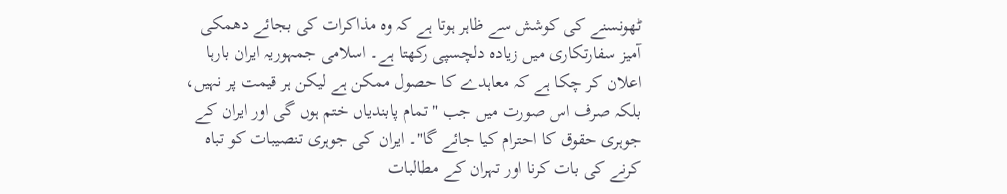ٹھونسنے کی کوشش سے ظاہر ہوتا ہے کہ وہ مذاکرات کی بجائے دھمکی آمیز سفارتکاری میں زیادہ دلچسپی رکھتا ہے۔ اسلامی جمہوریہ ایران بارہا اعلان کر چکا ہے کہ معاہدے کا حصول ممکن ہے لیکن ہر قیمت پر نہیں، بلکہ صرف اس صورت میں جب "تمام پابندیاں ختم ہوں گی اور ایران کے جوہری حقوق کا احترام کیا جائے گا"۔ ایران کی جوہری تنصیبات کو تباہ کرنے کی بات کرنا اور تہران کے مطالبات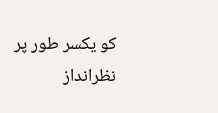کو یکسر طور پر نظرانداز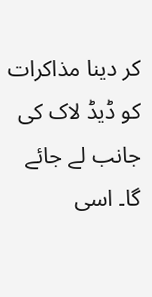کر دینا مذاکرات کو ڈیڈ لاک کی جانب لے جائے گا۔ اسی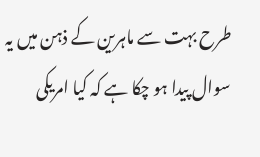طرح بہت سے ماہرین کے ذہن میں یہ سوال پیدا ہو چکا ہے کہ کیا امریکی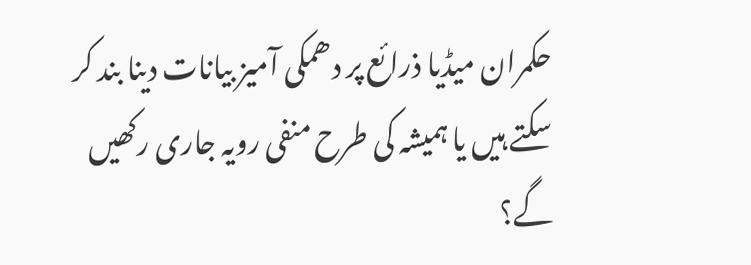حکمران میڈیا ذرائع پر دھمکی آمیز بیانات دینا بند کر سکتے ہیں یا ہمیشہ کی طرح منفی رویہ جاری رکھیں گے؟